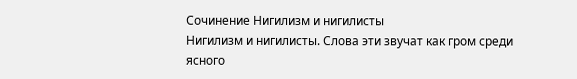Сочинение Нигилизм и нигилисты
Нигилизм и нигилисты. Слова эти звучат как гром среди ясного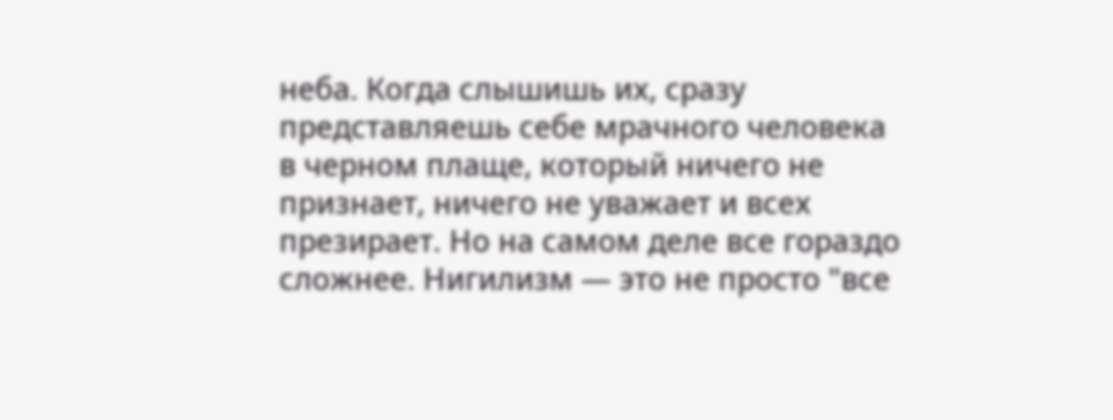неба. Когда слышишь их, сразу представляешь себе мрачного человека в черном плаще, который ничего не признает, ничего не уважает и всех презирает. Но на самом деле все гораздо сложнее. Нигилизм — это не просто "все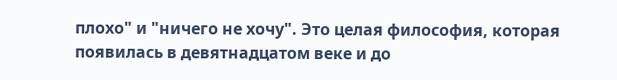плохо" и "ничего не хочу". Это целая философия, которая появилась в девятнадцатом веке и до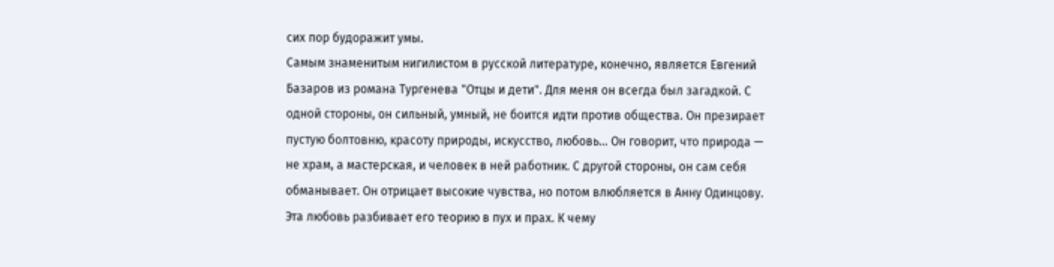сих пор будоражит умы.
Самым знаменитым нигилистом в русской литературе, конечно, является Евгений Базаров из романа Тургенева "Отцы и дети". Для меня он всегда был загадкой. С одной стороны, он сильный, умный, не боится идти против общества. Он презирает пустую болтовню, красоту природы, искусство, любовь… Он говорит, что природа — не храм, а мастерская, и человек в ней работник. С другой стороны, он сам себя обманывает. Он отрицает высокие чувства, но потом влюбляется в Анну Одинцову. Эта любовь разбивает его теорию в пух и прах. К чему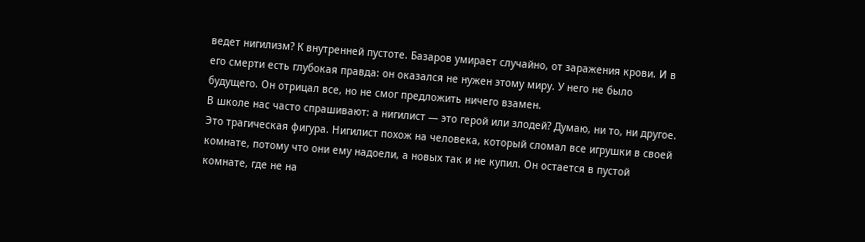ведет нигилизм? К внутренней пустоте. Базаров умирает случайно, от заражения крови. И в его смерти есть глубокая правда: он оказался не нужен этому миру. У него не было будущего. Он отрицал все, но не смог предложить ничего взамен.
В школе нас часто спрашивают: а нигилист — это герой или злодей? Думаю, ни то, ни другое. Это трагическая фигура. Нигилист похож на человека, который сломал все игрушки в своей комнате, потому что они ему надоели, а новых так и не купил. Он остается в пустой комнате, где не на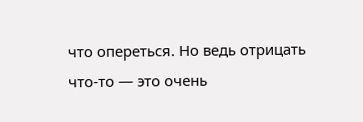что опереться. Но ведь отрицать что-то — это очень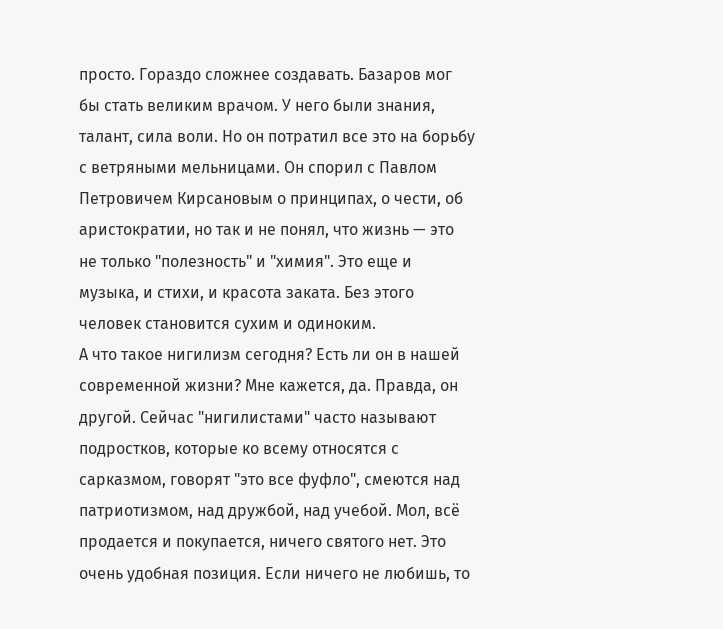просто. Гораздо сложнее создавать. Базаров мог бы стать великим врачом. У него были знания, талант, сила воли. Но он потратил все это на борьбу с ветряными мельницами. Он спорил с Павлом Петровичем Кирсановым о принципах, о чести, об аристократии, но так и не понял, что жизнь — это не только "полезность" и "химия". Это еще и музыка, и стихи, и красота заката. Без этого человек становится сухим и одиноким.
А что такое нигилизм сегодня? Есть ли он в нашей современной жизни? Мне кажется, да. Правда, он другой. Сейчас "нигилистами" часто называют подростков, которые ко всему относятся с сарказмом, говорят "это все фуфло", смеются над патриотизмом, над дружбой, над учебой. Мол, всё продается и покупается, ничего святого нет. Это очень удобная позиция. Если ничего не любишь, то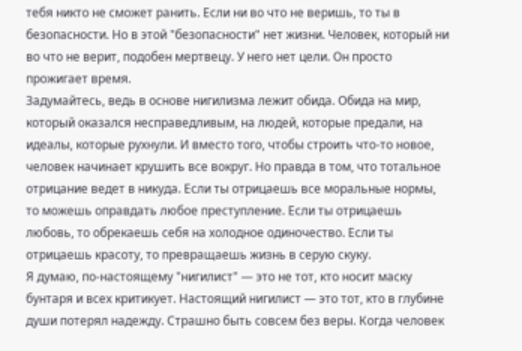тебя никто не сможет ранить. Если ни во что не веришь, то ты в безопасности. Но в этой "безопасности" нет жизни. Человек, который ни во что не верит, подобен мертвецу. У него нет цели. Он просто прожигает время.
Задумайтесь, ведь в основе нигилизма лежит обида. Обида на мир, который оказался несправедливым, на людей, которые предали, на идеалы, которые рухнули. И вместо того, чтобы строить что-то новое, человек начинает крушить все вокруг. Но правда в том, что тотальное отрицание ведет в никуда. Если ты отрицаешь все моральные нормы, то можешь оправдать любое преступление. Если ты отрицаешь любовь, то обрекаешь себя на холодное одиночество. Если ты отрицаешь красоту, то превращаешь жизнь в серую скуку.
Я думаю, по-настоящему "нигилист" — это не тот, кто носит маску бунтаря и всех критикует. Настоящий нигилист — это тот, кто в глубине души потерял надежду. Страшно быть совсем без веры. Когда человек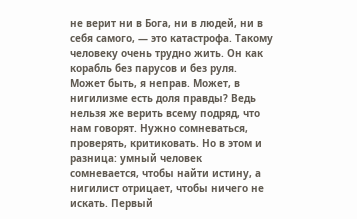не верит ни в Бога, ни в людей, ни в себя самого, — это катастрофа. Такому человеку очень трудно жить. Он как корабль без парусов и без руля.
Может быть, я неправ. Может, в нигилизме есть доля правды? Ведь нельзя же верить всему подряд, что нам говорят. Нужно сомневаться, проверять, критиковать. Но в этом и разница: умный человек сомневается, чтобы найти истину, а нигилист отрицает, чтобы ничего не искать. Первый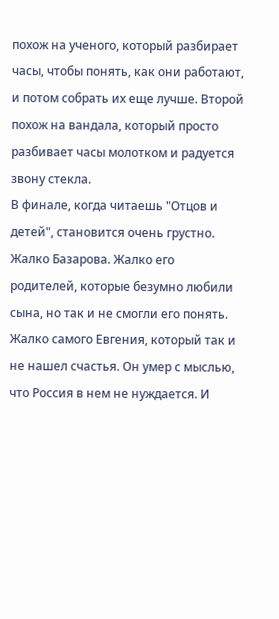похож на ученого, который разбирает часы, чтобы понять, как они работают, и потом собрать их еще лучше. Второй похож на вандала, который просто разбивает часы молотком и радуется звону стекла.
В финале, когда читаешь "Отцов и детей", становится очень грустно. Жалко Базарова. Жалко его родителей, которые безумно любили сына, но так и не смогли его понять. Жалко самого Евгения, который так и не нашел счастья. Он умер с мыслью, что Россия в нем не нуждается. И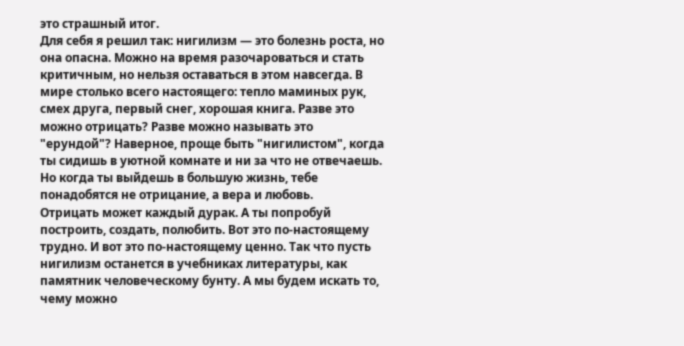это страшный итог.
Для себя я решил так: нигилизм — это болезнь роста, но она опасна. Можно на время разочароваться и стать критичным, но нельзя оставаться в этом навсегда. В мире столько всего настоящего: тепло маминых рук, смех друга, первый снег, хорошая книга. Разве это можно отрицать? Разве можно называть это "ерундой"? Наверное, проще быть "нигилистом", когда ты сидишь в уютной комнате и ни за что не отвечаешь. Но когда ты выйдешь в большую жизнь, тебе понадобятся не отрицание, а вера и любовь.
Отрицать может каждый дурак. А ты попробуй построить, создать, полюбить. Вот это по-настоящему трудно. И вот это по-настоящему ценно. Так что пусть нигилизм останется в учебниках литературы, как памятник человеческому бунту. А мы будем искать то, чему можно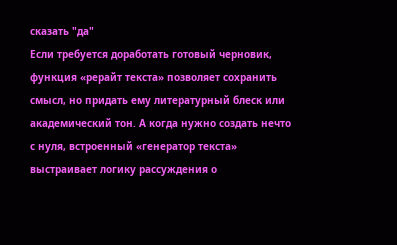сказать "да"
Если требуется доработать готовый черновик, функция «рерайт текста» позволяет сохранить смысл, но придать ему литературный блеск или академический тон. А когда нужно создать нечто с нуля, встроенный «генератор текста» выстраивает логику рассуждения о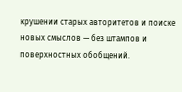крушении старых авторитетов и поиске новых смыслов — без штампов и поверхностных обобщений.